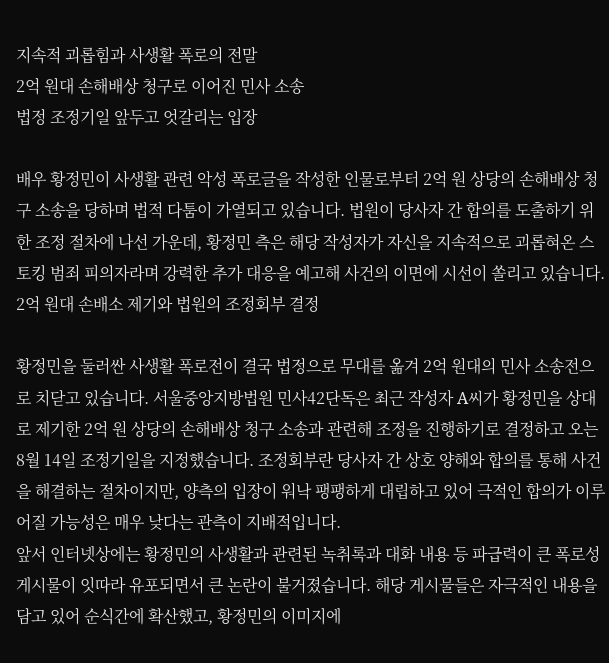지속적 괴롭힘과 사생활 폭로의 전말
2억 원대 손해배상 청구로 이어진 민사 소송
법정 조정기일 앞두고 엇갈리는 입장

배우 황정민이 사생활 관련 악성 폭로글을 작성한 인물로부터 2억 원 상당의 손해배상 청구 소송을 당하며 법적 다툼이 가열되고 있습니다. 법원이 당사자 간 합의를 도출하기 위한 조정 절차에 나선 가운데, 황정민 측은 해당 작성자가 자신을 지속적으로 괴롭혀온 스토킹 범죄 피의자라며 강력한 추가 대응을 예고해 사건의 이면에 시선이 쏠리고 있습니다.
2억 원대 손배소 제기와 법원의 조정회부 결정

황정민을 둘러싼 사생활 폭로전이 결국 법정으로 무대를 옮겨 2억 원대의 민사 소송전으로 치닫고 있습니다. 서울중앙지방법원 민사42단독은 최근 작성자 A씨가 황정민을 상대로 제기한 2억 원 상당의 손해배상 청구 소송과 관련해 조정을 진행하기로 결정하고 오는 8월 14일 조정기일을 지정했습니다. 조정회부란 당사자 간 상호 양해와 합의를 통해 사건을 해결하는 절차이지만, 양측의 입장이 워낙 팽팽하게 대립하고 있어 극적인 합의가 이루어질 가능성은 매우 낮다는 관측이 지배적입니다.
앞서 인터넷상에는 황정민의 사생활과 관련된 녹취록과 대화 내용 등 파급력이 큰 폭로성 게시물이 잇따라 유포되면서 큰 논란이 불거졌습니다. 해당 게시물들은 자극적인 내용을 담고 있어 순식간에 확산했고, 황정민의 이미지에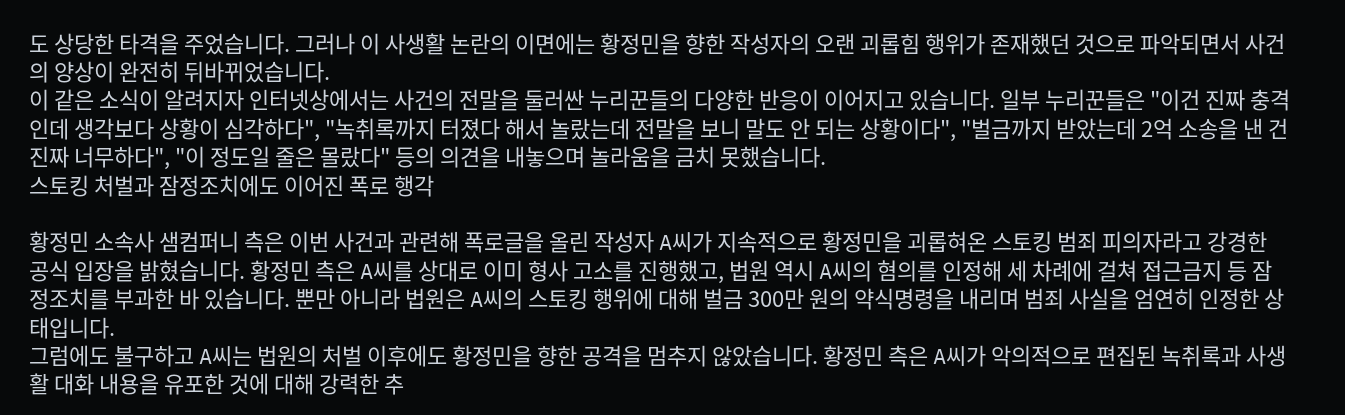도 상당한 타격을 주었습니다. 그러나 이 사생활 논란의 이면에는 황정민을 향한 작성자의 오랜 괴롭힘 행위가 존재했던 것으로 파악되면서 사건의 양상이 완전히 뒤바뀌었습니다.
이 같은 소식이 알려지자 인터넷상에서는 사건의 전말을 둘러싼 누리꾼들의 다양한 반응이 이어지고 있습니다. 일부 누리꾼들은 "이건 진짜 충격인데 생각보다 상황이 심각하다", "녹취록까지 터졌다 해서 놀랐는데 전말을 보니 말도 안 되는 상황이다", "벌금까지 받았는데 2억 소송을 낸 건 진짜 너무하다", "이 정도일 줄은 몰랐다" 등의 의견을 내놓으며 놀라움을 금치 못했습니다.
스토킹 처벌과 잠정조치에도 이어진 폭로 행각

황정민 소속사 샘컴퍼니 측은 이번 사건과 관련해 폭로글을 올린 작성자 A씨가 지속적으로 황정민을 괴롭혀온 스토킹 범죄 피의자라고 강경한 공식 입장을 밝혔습니다. 황정민 측은 A씨를 상대로 이미 형사 고소를 진행했고, 법원 역시 A씨의 혐의를 인정해 세 차례에 걸쳐 접근금지 등 잠정조치를 부과한 바 있습니다. 뿐만 아니라 법원은 A씨의 스토킹 행위에 대해 벌금 300만 원의 약식명령을 내리며 범죄 사실을 엄연히 인정한 상태입니다.
그럼에도 불구하고 A씨는 법원의 처벌 이후에도 황정민을 향한 공격을 멈추지 않았습니다. 황정민 측은 A씨가 악의적으로 편집된 녹취록과 사생활 대화 내용을 유포한 것에 대해 강력한 추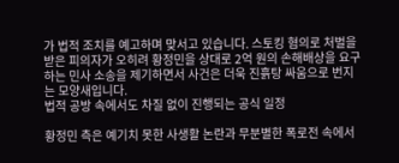가 법적 조치를 예고하며 맞서고 있습니다. 스토킹 혐의로 처벌을 받은 피의자가 오히려 황정민을 상대로 2억 원의 손해배상을 요구하는 민사 소송을 제기하면서 사건은 더욱 진흙탕 싸움으로 번지는 모양새입니다.
법적 공방 속에서도 차질 없이 진행되는 공식 일정

황정민 측은 예기치 못한 사생활 논란과 무분별한 폭로전 속에서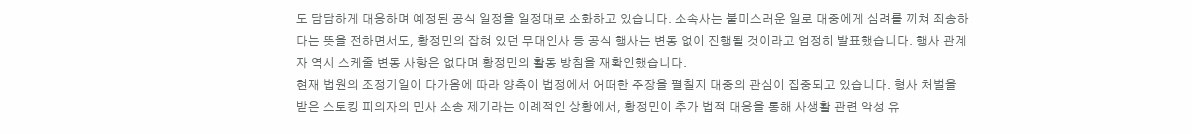도 담담하게 대응하며 예정된 공식 일정을 일정대로 소화하고 있습니다. 소속사는 불미스러운 일로 대중에게 심려를 끼쳐 죄송하다는 뜻을 전하면서도, 황정민의 잡혀 있던 무대인사 등 공식 행사는 변동 없이 진행될 것이라고 엄정히 발표했습니다. 행사 관계자 역시 스케줄 변동 사항은 없다며 황정민의 활동 방침을 재확인했습니다.
현재 법원의 조정기일이 다가옴에 따라 양측이 법정에서 어떠한 주장을 펼칠지 대중의 관심이 집중되고 있습니다. 형사 처벌을 받은 스토킹 피의자의 민사 소송 제기라는 이례적인 상황에서, 황정민이 추가 법적 대응을 통해 사생활 관련 악성 유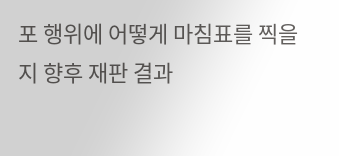포 행위에 어떻게 마침표를 찍을지 향후 재판 결과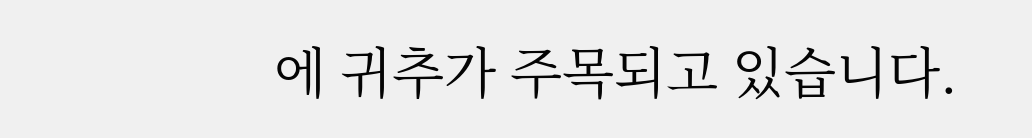에 귀추가 주목되고 있습니다.